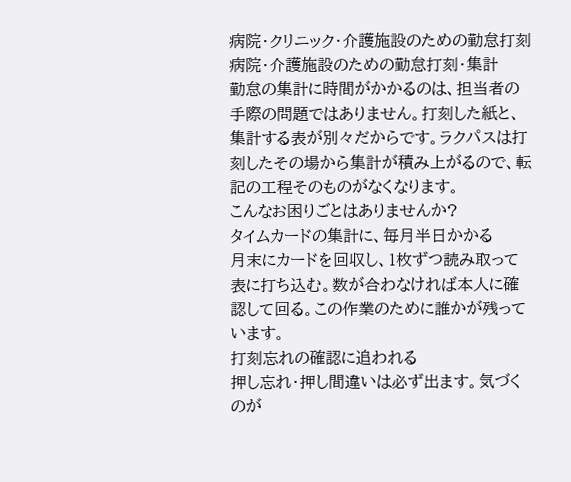病院・クリニック・介護施設のための勤怠打刻
病院・介護施設のための勤怠打刻・集計
勤怠の集計に時間がかかるのは、担当者の手際の問題ではありません。打刻した紙と、集計する表が別々だからです。ラクパスは打刻したその場から集計が積み上がるので、転記の工程そのものがなくなります。
こんなお困りごとはありませんか?
タイムカードの集計に、毎月半日かかる
月末にカードを回収し、1枚ずつ読み取って表に打ち込む。数が合わなければ本人に確認して回る。この作業のために誰かが残っています。
打刻忘れの確認に追われる
押し忘れ・押し間違いは必ず出ます。気づくのが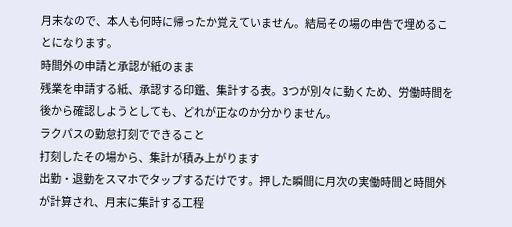月末なので、本人も何時に帰ったか覚えていません。結局その場の申告で埋めることになります。
時間外の申請と承認が紙のまま
残業を申請する紙、承認する印鑑、集計する表。3つが別々に動くため、労働時間を後から確認しようとしても、どれが正なのか分かりません。
ラクパスの勤怠打刻でできること
打刻したその場から、集計が積み上がります
出勤・退勤をスマホでタップするだけです。押した瞬間に月次の実働時間と時間外が計算され、月末に集計する工程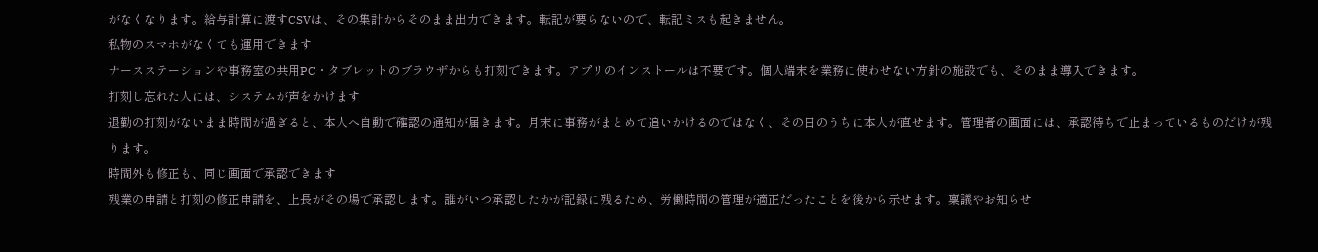がなくなります。給与計算に渡すCSVは、その集計からそのまま出力できます。転記が要らないので、転記ミスも起きません。
私物のスマホがなくても運用できます
ナースステーションや事務室の共用PC・タブレットのブラウザからも打刻できます。アプリのインストールは不要です。個人端末を業務に使わせない方針の施設でも、そのまま導入できます。
打刻し忘れた人には、システムが声をかけます
退勤の打刻がないまま時間が過ぎると、本人へ自動で確認の通知が届きます。月末に事務がまとめて追いかけるのではなく、その日のうちに本人が直せます。管理者の画面には、承認待ちで止まっているものだけが残ります。
時間外も修正も、同じ画面で承認できます
残業の申請と打刻の修正申請を、上長がその場で承認します。誰がいつ承認したかが記録に残るため、労働時間の管理が適正だったことを後から示せます。稟議やお知らせ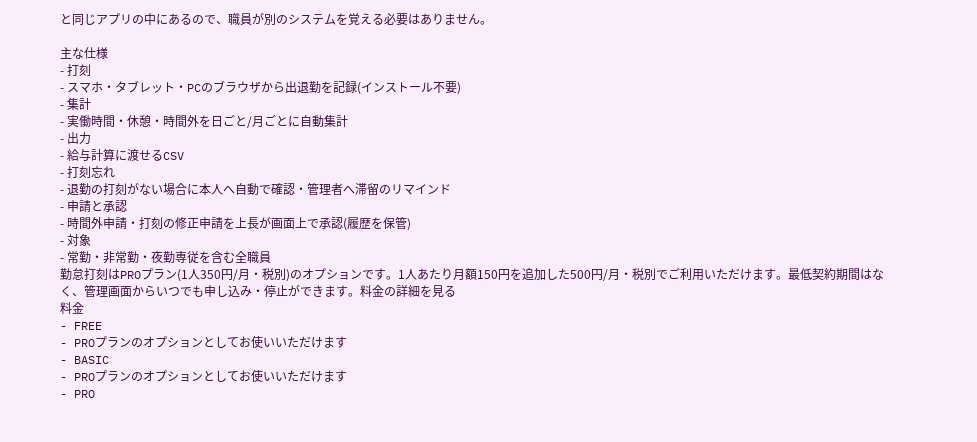と同じアプリの中にあるので、職員が別のシステムを覚える必要はありません。

主な仕様
- 打刻
- スマホ・タブレット・PCのブラウザから出退勤を記録(インストール不要)
- 集計
- 実働時間・休憩・時間外を日ごと/月ごとに自動集計
- 出力
- 給与計算に渡せるCSV
- 打刻忘れ
- 退勤の打刻がない場合に本人へ自動で確認・管理者へ滞留のリマインド
- 申請と承認
- 時間外申請・打刻の修正申請を上長が画面上で承認(履歴を保管)
- 対象
- 常勤・非常勤・夜勤専従を含む全職員
勤怠打刻はPROプラン(1人350円/月・税別)のオプションです。1人あたり月額150円を追加した500円/月・税別でご利用いただけます。最低契約期間はなく、管理画面からいつでも申し込み・停止ができます。料金の詳細を見る
料金
- FREE
- PROプランのオプションとしてお使いいただけます
- BASIC
- PROプランのオプションとしてお使いいただけます
- PRO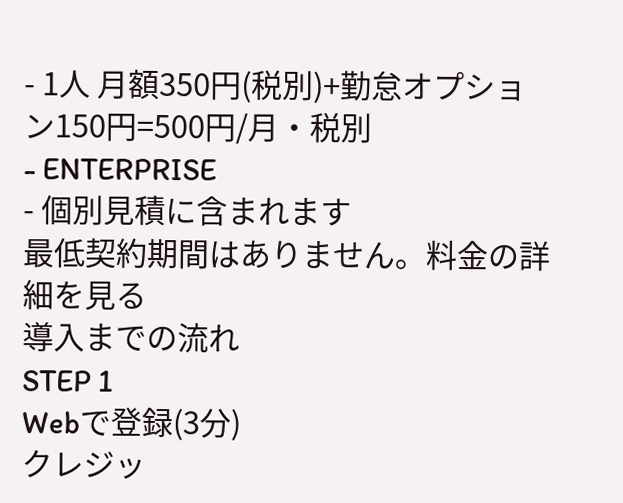- 1人 月額350円(税別)+勤怠オプション150円=500円/月・税別
- ENTERPRISE
- 個別見積に含まれます
最低契約期間はありません。料金の詳細を見る
導入までの流れ
STEP 1
Webで登録(3分)
クレジッ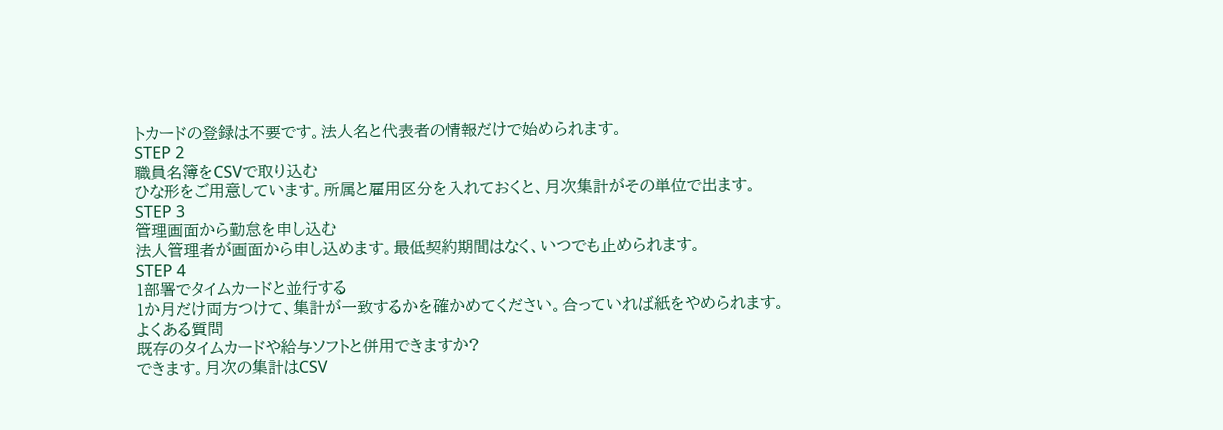トカードの登録は不要です。法人名と代表者の情報だけで始められます。
STEP 2
職員名簿をCSVで取り込む
ひな形をご用意しています。所属と雇用区分を入れておくと、月次集計がその単位で出ます。
STEP 3
管理画面から勤怠を申し込む
法人管理者が画面から申し込めます。最低契約期間はなく、いつでも止められます。
STEP 4
1部署でタイムカードと並行する
1か月だけ両方つけて、集計が一致するかを確かめてください。合っていれば紙をやめられます。
よくある質問
既存のタイムカードや給与ソフトと併用できますか?
できます。月次の集計はCSV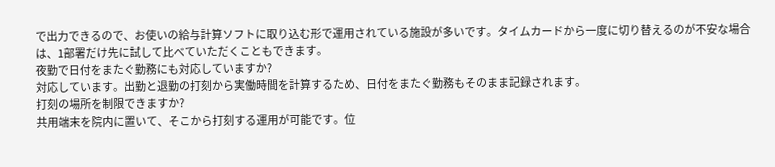で出力できるので、お使いの給与計算ソフトに取り込む形で運用されている施設が多いです。タイムカードから一度に切り替えるのが不安な場合は、1部署だけ先に試して比べていただくこともできます。
夜勤で日付をまたぐ勤務にも対応していますか?
対応しています。出勤と退勤の打刻から実働時間を計算するため、日付をまたぐ勤務もそのまま記録されます。
打刻の場所を制限できますか?
共用端末を院内に置いて、そこから打刻する運用が可能です。位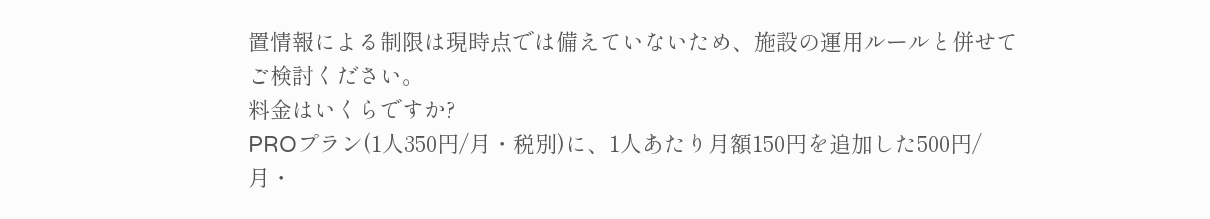置情報による制限は現時点では備えていないため、施設の運用ルールと併せてご検討ください。
料金はいくらですか?
PROプラン(1人350円/月・税別)に、1人あたり月額150円を追加した500円/月・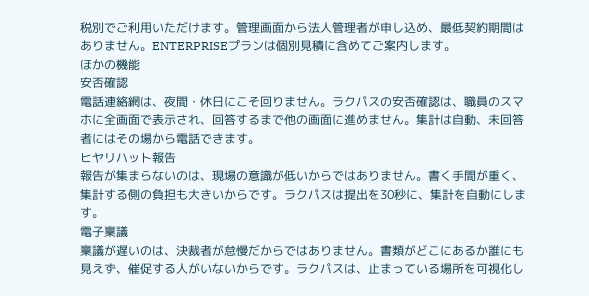税別でご利用いただけます。管理画面から法人管理者が申し込め、最低契約期間はありません。ENTERPRISEプランは個別見積に含めてご案内します。
ほかの機能
安否確認
電話連絡網は、夜間・休日にこそ回りません。ラクパスの安否確認は、職員のスマホに全画面で表示され、回答するまで他の画面に進めません。集計は自動、未回答者にはその場から電話できます。
ヒヤリハット報告
報告が集まらないのは、現場の意識が低いからではありません。書く手間が重く、集計する側の負担も大きいからです。ラクパスは提出を30秒に、集計を自動にします。
電子稟議
稟議が遅いのは、決裁者が怠慢だからではありません。書類がどこにあるか誰にも見えず、催促する人がいないからです。ラクパスは、止まっている場所を可視化し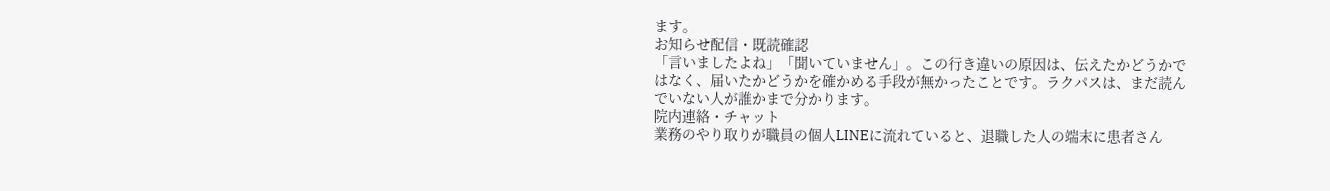ます。
お知らせ配信・既読確認
「言いましたよね」「聞いていません」。この行き違いの原因は、伝えたかどうかではなく、届いたかどうかを確かめる手段が無かったことです。ラクパスは、まだ読んでいない人が誰かまで分かります。
院内連絡・チャット
業務のやり取りが職員の個人LINEに流れていると、退職した人の端末に患者さん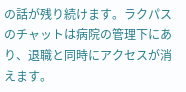の話が残り続けます。ラクパスのチャットは病院の管理下にあり、退職と同時にアクセスが消えます。